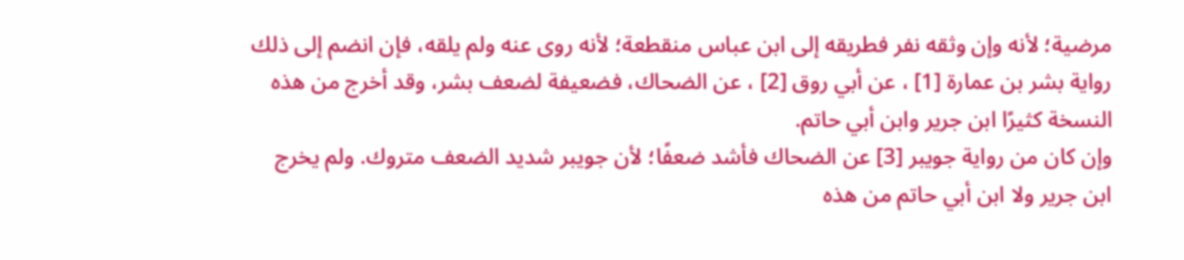مرضية؛ لأنه وإن وثقه نفر فطريقه إلى ابن عباس منقطعة؛ لأنه روى عنه ولم يلقه، فإن انضم إلى ذلك رواية بشر بن عمارة [1] ، عن أبي روق [2] ، عن الضحاك، فضعيفة لضعف بشر، وقد أخرج من هذه النسخة كثيرًا ابن جرير وابن أبي حاتم.
وإن كان من رواية جويبر [3] عن الضحاك فأشد ضعفًا؛ لأن جويبر شديد الضعف متروك. ولم يخرج ابن جرير ولا ابن أبي حاتم من هذه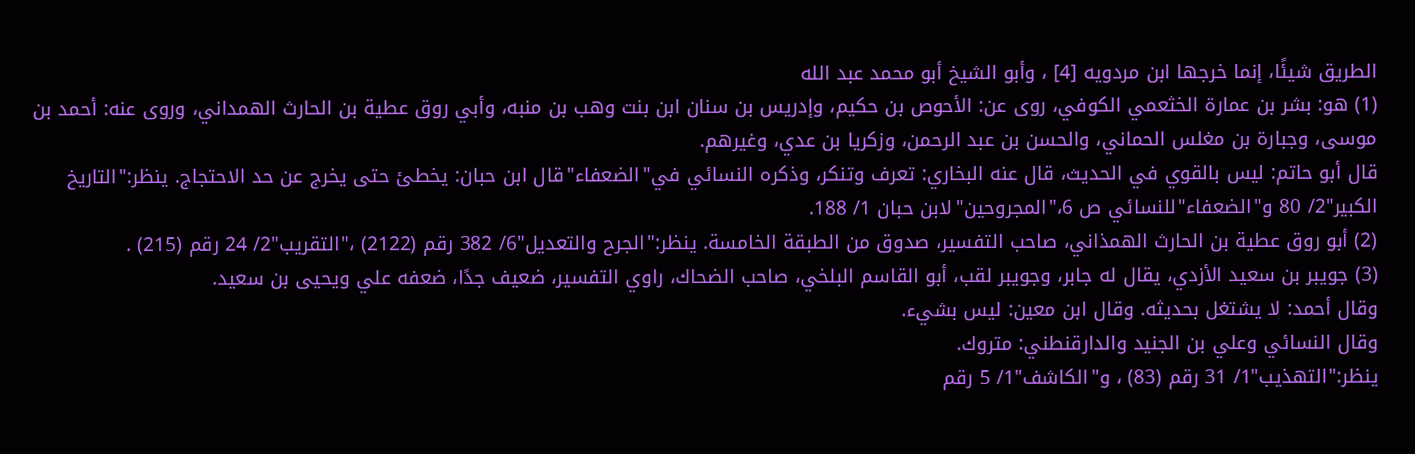الطريق شيئًا، إنما خرجها ابن مردويه [4] ، وأبو الشيخ أبو محمد عبد الله
(1) هو: بشر بن عمارة الخثعمي الكوفي، روى عن: الأحوص بن حكيم، وإدريس بن سنان ابن بنت وهب بن منبه، وأبي روق عطية بن الحارث الهمداني، وروى عنه: أحمد بن موسى، وجبارة بن مغلس الحماني، والحسن بن عبد الرحمن، وزكريا بن عدي، وغيرهم.
قال أبو حاتم: ليس بالقوي في الحديث، قال عنه البخاري: تعرف وتنكر، وذكره النسائي في"الضعفاء"قال ابن حبان: يخطئ حتى يخرج عن حد الاحتجاج. ينظر:"التاريخ الكبير"2/ 80 و"الضعفاء"للنسائي ص 6،"المجروحين"لابن حبان 1/ 188.
(2) أبو روق عطية بن الحارث الهمذاني، صاحب التفسير، صدوق من الطبقة الخامسة. ينظر:"الجرح والتعديل"6/ 382 رقم (2122) ،"التقريب"2/ 24 رقم (215) .
(3) جويبر بن سعيد الأزدي، يقال له جابر، وجويبر لقب، أبو القاسم البلخي، صاحب الضحاك، راوي التفسير، ضعيف جدًا، ضعفه علي ويحيى بن سعيد.
وقال أحمد: لا يشتغل بحديثه. وقال ابن معين: ليس بشيء.
وقال النسائي وعلي بن الجنيد والدارقنطني: متروك.
ينظر:"التهذيب"1/ 31 رقم (83) ، و"الكاشف"1/ 5 رقم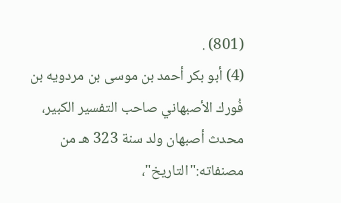(801) .
(4) أبو بكر أحمد بن موسى بن مردويه بن فُورك الأصبهاني صاحب التفسير الكبير، محدث أصبهان ولد سنة 323 هـ من مصنفاته:"التاريخ"،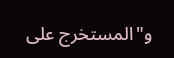و"المستخرج على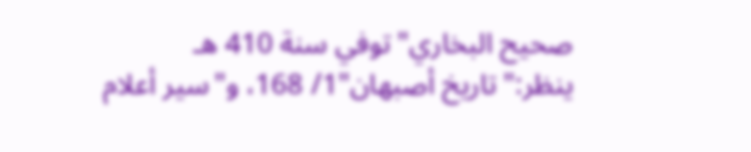صحيح البخاري"توفي سنة 410 هـ
ينظر:"تاريخ أصبهان"1/ 168، و"سير أعلام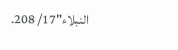النبلاء"17/ 208.